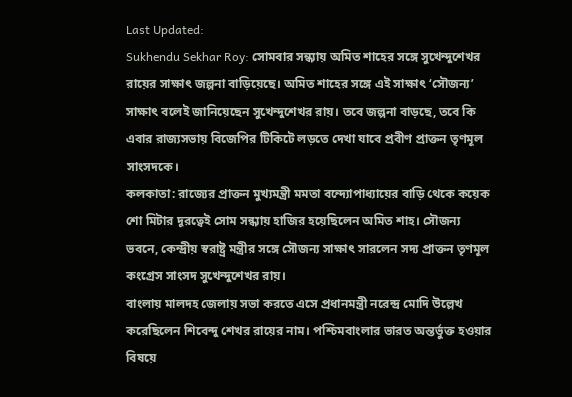Last Updated:
Sukhendu Sekhar Roy: সোমবার সন্ধ্যায় অমিত শাহের সঙ্গে সুখেন্দুশেখর রায়ের সাক্ষাৎ জল্পনা বাড়িয়েছে। অমিত শাহের সঙ্গে এই সাক্ষাৎ ‘সৌজন্য’ সাক্ষাৎ বলেই জানিয়েছেন সুখেন্দুশেখর রায়। তবে জল্পনা বাড়ছে, তবে কি এবার রাজ্যসভায় বিজেপির টিকিটে লড়তে দেখা যাবে প্রবীণ প্রাক্তন তৃণমূল সাংসদকে।
কলকাতা: রাজ্যের প্রাক্তন মুখ্যমন্ত্রী মমতা বন্দ্যোপাধ্যায়ের বাড়ি থেকে কয়েক শো মিটার দূরত্বেই সোম সন্ধ্যায় হাজির হয়েছিলেন অমিত শাহ। সৌজন্য ভবনে, কেন্দ্রীয় স্বরাষ্ট্র মন্ত্রীর সঙ্গে সৌজন্য সাক্ষাৎ সারলেন সদ্য প্রাক্তন তৃণমূল কংগ্রেস সাংসদ সুখেন্দুশেখর রায়।
বাংলায় মালদহ জেলায় সভা করতে এসে প্রধানমন্ত্রী নরেন্দ্র মোদি উল্লেখ করেছিলেন শিবেন্দু শেখর রায়ের নাম। পশ্চিমবাংলার ভারত অন্তর্ভুক্ত হওয়ার বিষয়ে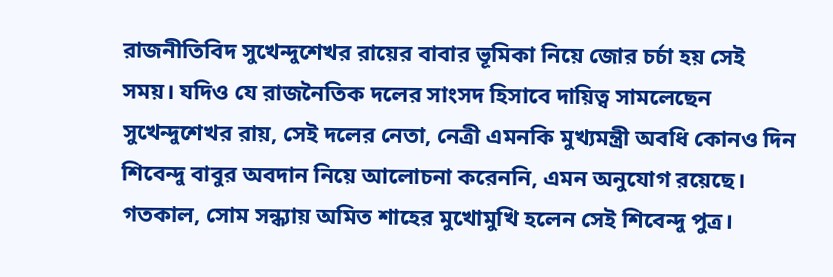রাজনীতিবিদ সুখেন্দুশেখর রায়ের বাবার ভূমিকা নিয়ে জোর চর্চা হয় সেই সময়। যদিও যে রাজনৈতিক দলের সাংসদ হিসাবে দায়িত্ব সামলেছেন সুখেন্দুশেখর রায়, সেই দলের নেতা, নেত্রী এমনকি মুখ্যমন্ত্রী অবধি কোনও দিন শিবেন্দু বাবুর অবদান নিয়ে আলোচনা করেননি, এমন অনুযোগ রয়েছে।
গতকাল, সোম সন্ধ্যায় অমিত শাহের মুখোমুখি হলেন সেই শিবেন্দু পুত্র।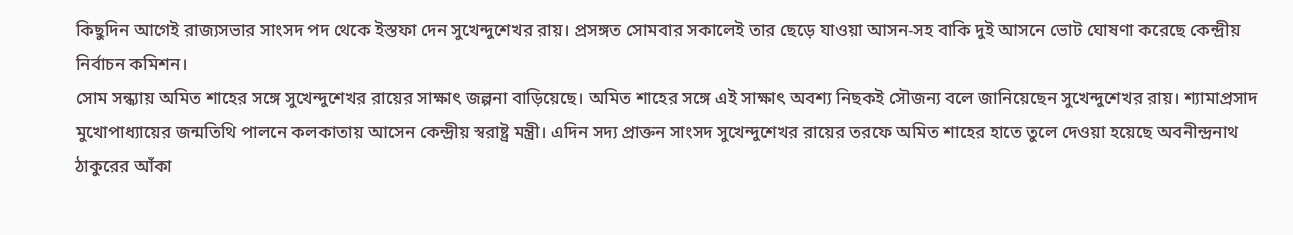কিছুদিন আগেই রাজ্যসভার সাংসদ পদ থেকে ইস্তফা দেন সুখেন্দুশেখর রায়। প্রসঙ্গত সোমবার সকালেই তার ছেড়ে যাওয়া আসন-সহ বাকি দুই আসনে ভোট ঘোষণা করেছে কেন্দ্রীয় নির্বাচন কমিশন।
সোম সন্ধ্যায় অমিত শাহের সঙ্গে সুখেন্দুশেখর রায়ের সাক্ষাৎ জল্পনা বাড়িয়েছে। অমিত শাহের সঙ্গে এই সাক্ষাৎ অবশ্য নিছকই সৌজন্য বলে জানিয়েছেন সুখেন্দুশেখর রায়। শ্যামাপ্রসাদ মুখোপাধ্যায়ের জন্মতিথি পালনে কলকাতায় আসেন কেন্দ্রীয় স্বরাষ্ট্র মন্ত্রী। এদিন সদ্য প্রাক্তন সাংসদ সুখেন্দুশেখর রায়ের তরফে অমিত শাহের হাতে তুলে দেওয়া হয়েছে অবনীন্দ্রনাথ ঠাকুরের আঁকা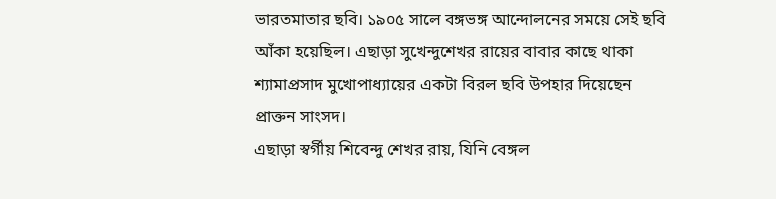ভারতমাতার ছবি। ১৯০৫ সালে বঙ্গভঙ্গ আন্দোলনের সময়ে সেই ছবি আঁকা হয়েছিল। এছাড়া সুখেন্দুশেখর রায়ের বাবার কাছে থাকা শ্যামাপ্রসাদ মুখোপাধ্যায়ের একটা বিরল ছবি উপহার দিয়েছেন প্রাক্তন সাংসদ।
এছাড়া স্বর্গীয় শিবেন্দু শেখর রায়, যিনি বেঙ্গল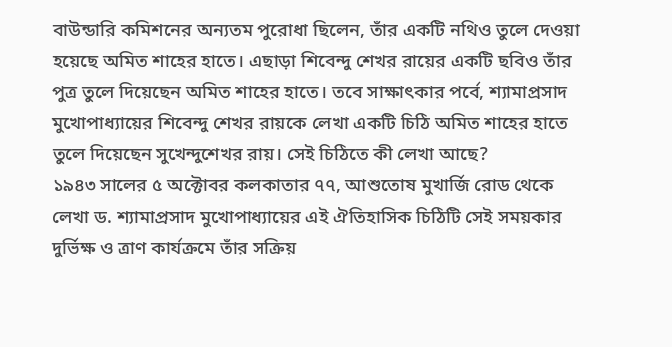বাউন্ডারি কমিশনের অন্যতম পুরোধা ছিলেন, তাঁর একটি নথিও তুলে দেওয়া হয়েছে অমিত শাহের হাতে। এছাড়া শিবেন্দু শেখর রায়ের একটি ছবিও তাঁর পুত্র তুলে দিয়েছেন অমিত শাহের হাতে। তবে সাক্ষাৎকার পর্বে, শ্যামাপ্রসাদ মুখোপাধ্যায়ের শিবেন্দু শেখর রায়কে লেখা একটি চিঠি অমিত শাহের হাতে তুলে দিয়েছেন সুখেন্দুশেখর রায়। সেই চিঠিতে কী লেখা আছে?
১৯৪৩ সালের ৫ অক্টোবর কলকাতার ৭৭, আশুতোষ মুখার্জি রোড থেকে লেখা ড. শ্যামাপ্রসাদ মুখোপাধ্যায়ের এই ঐতিহাসিক চিঠিটি সেই সময়কার দুর্ভিক্ষ ও ত্রাণ কার্যক্রমে তাঁর সক্রিয়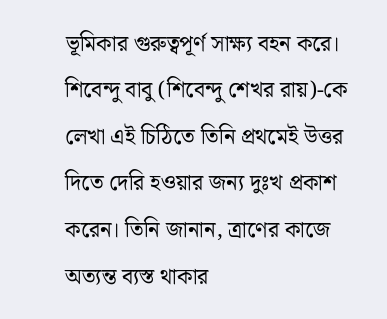ভূমিকার গুরুত্বপূর্ণ সাক্ষ্য বহন করে। শিবেন্দু বাবু (শিবেন্দু শেখর রায়)-কে লেখা এই চিঠিতে তিনি প্রথমেই উত্তর দিতে দেরি হওয়ার জন্য দুঃখ প্রকাশ করেন। তিনি জানান, ত্রাণের কাজে অত্যন্ত ব্যস্ত থাকার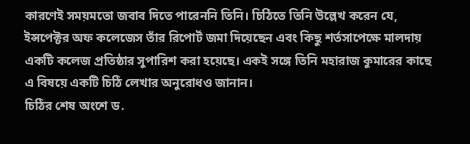কারণেই সময়মতো জবাব দিতে পারেননি তিনি। চিঠিতে তিনি উল্লেখ করেন যে, ইন্সপেক্টর অফ কলেজেস তাঁর রিপোর্ট জমা দিয়েছেন এবং কিছু শর্তসাপেক্ষে মালদায় একটি কলেজ প্রতিষ্ঠার সুপারিশ করা হয়েছে। একই সঙ্গে তিনি মহারাজ কুমারের কাছে এ বিষয়ে একটি চিঠি লেখার অনুরোধও জানান।
চিঠির শেষ অংশে ড.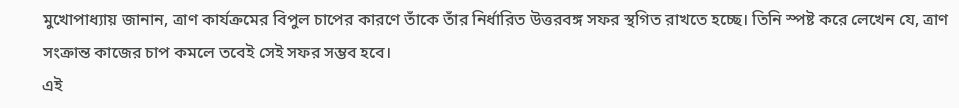মুখোপাধ্যায় জানান, ত্রাণ কার্যক্রমের বিপুল চাপের কারণে তাঁকে তাঁর নির্ধারিত উত্তরবঙ্গ সফর স্থগিত রাখতে হচ্ছে। তিনি স্পষ্ট করে লেখেন যে, ত্রাণ সংক্রান্ত কাজের চাপ কমলে তবেই সেই সফর সম্ভব হবে।
এই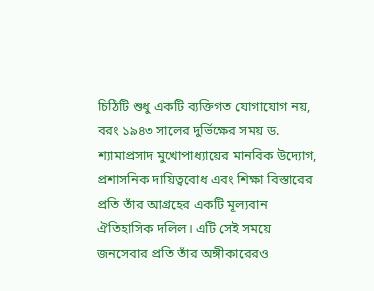চিঠিটি শুধু একটি ব্যক্তিগত যোগাযোগ নয়, বরং ১৯৪৩ সালের দুর্ভিক্ষের সময় ড. শ্যামাপ্রসাদ মুখোপাধ্যায়ের মানবিক উদ্যোগ, প্রশাসনিক দায়িত্ববোধ এবং শিক্ষা বিস্তারের প্রতি তাঁর আগ্রহের একটি মূল্যবান ঐতিহাসিক দলিল। এটি সেই সময়ে জনসেবার প্রতি তাঁর অঙ্গীকারেরও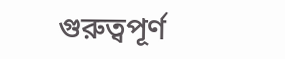গুরুত্বপূর্ণ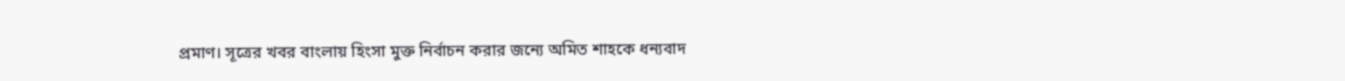প্রমাণ। সূত্রের খবর বাংলায় হিংসা মুক্ত নির্বাচন করার জন্যে অমিত শাহকে ধন্যবাদ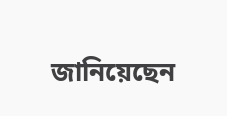জানিয়েছেন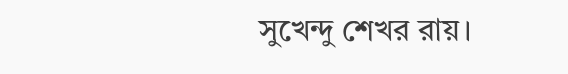সুখেন্দু শেখর রায়।